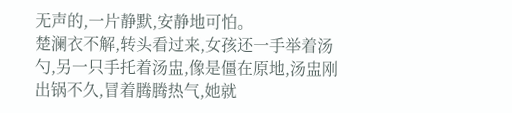无声的,一片静默,安静地可怕。
楚澜衣不解,转头看过来,女孩还一手举着汤勺,另一只手托着汤盅,像是僵在原地,汤盅刚出锅不久,冒着腾腾热气,她就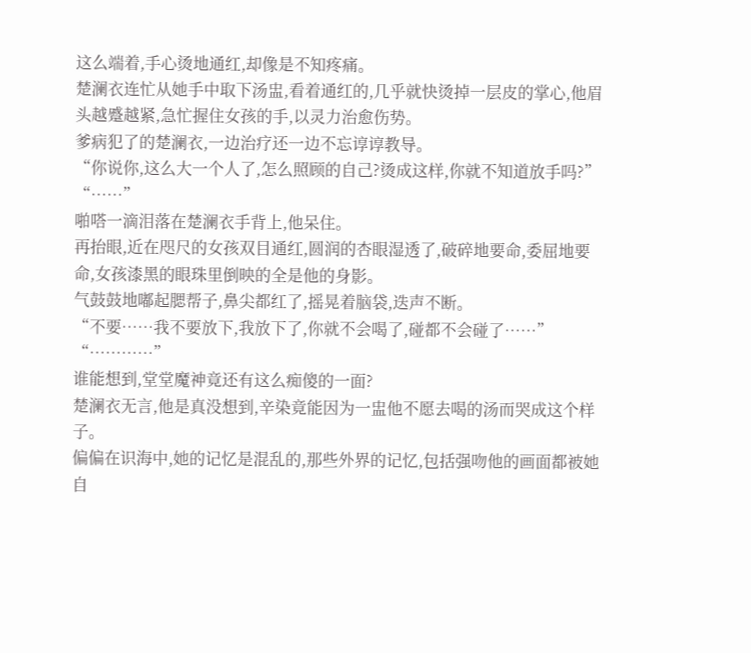这么端着,手心烫地通红,却像是不知疼痛。
楚澜衣连忙从她手中取下汤盅,看着通红的,几乎就快烫掉一层皮的掌心,他眉头越蹙越紧,急忙握住女孩的手,以灵力治愈伤势。
爹病犯了的楚澜衣,一边治疗还一边不忘谆谆教导。
“你说你,这么大一个人了,怎么照顾的自己?烫成这样,你就不知道放手吗?”
“……”
啪嗒一滴泪落在楚澜衣手背上,他呆住。
再抬眼,近在咫尺的女孩双目通红,圆润的杏眼湿透了,破碎地要命,委屈地要命,女孩漆黑的眼珠里倒映的全是他的身影。
气鼓鼓地嘟起腮帮子,鼻尖都红了,摇晃着脑袋,迭声不断。
“不要……我不要放下,我放下了,你就不会喝了,碰都不会碰了……”
“…………”
谁能想到,堂堂魔神竟还有这么痴傻的一面?
楚澜衣无言,他是真没想到,辛染竟能因为一盅他不愿去喝的汤而哭成这个样子。
偏偏在识海中,她的记忆是混乱的,那些外界的记忆,包括强吻他的画面都被她自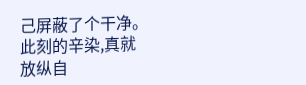己屏蔽了个干净。
此刻的辛染,真就放纵自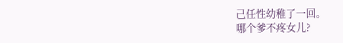己任性幼稚了一回。
哪个爹不疼女儿?